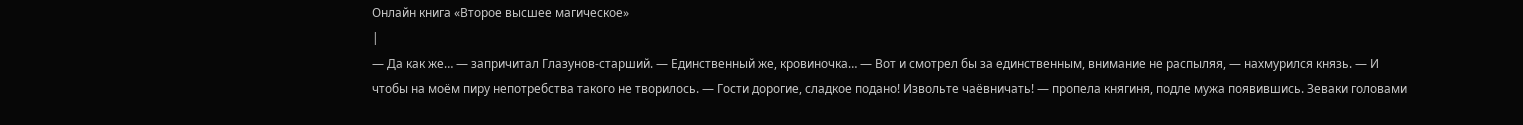Онлайн книга «Второе высшее магическое»
|
— Да как же… — запричитал Глазунов-старший. — Единственный же, кровиночка… — Вот и смотрел бы за единственным, внимание не распыляя, — нахмурился князь. — И чтобы на моём пиру непотребства такого не творилось. — Гости дорогие, сладкое подано! Извольте чаёвничать! — пропела княгиня, подле мужа появившись. Зеваки головами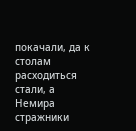покачали, да к столам расходиться стали, а Немира стражники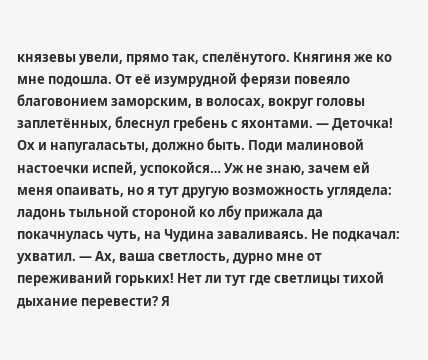князевы увели, прямо так, спелёнутого. Княгиня же ко мне подошла. От её изумрудной ферязи повеяло благовонием заморским, в волосах, вокруг головы заплетённых, блеснул гребень с яхонтами. — Деточка! Ох и напугаласьты, должно быть. Поди малиновой настоечки испей, успокойся… Уж не знаю, зачем ей меня опаивать, но я тут другую возможность углядела: ладонь тыльной стороной ко лбу прижала да покачнулась чуть, на Чудина заваливаясь. Не подкачал: ухватил. — Ах, ваша светлость, дурно мне от переживаний горьких! Нет ли тут где светлицы тихой дыхание перевести? Я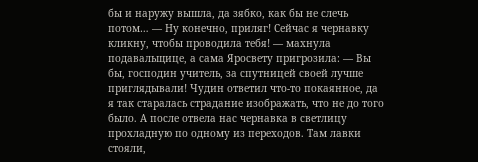бы и наружу вышла, да зябко, как бы не слечь потом… — Ну конечно, приляг! Сейчас я чернавку кликну, чтобы проводила тебя! — махнула подавальщице, а сама Яросвету пригрозила: — Вы бы, господин учитель, за спутницей своей лучше приглядывали! Чудин ответил что-то покаянное, да я так старалась страдание изображать, что не до того было. А после отвела нас чернавка в светлицу прохладную по одному из переходов. Там лавки стояли,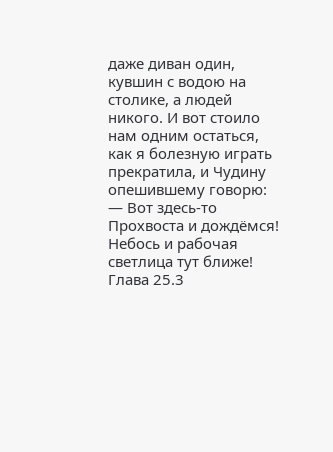даже диван один, кувшин с водою на столике, а людей никого. И вот стоило нам одним остаться, как я болезную играть прекратила, и Чудину опешившему говорю: — Вот здесь-то Прохвоста и дождёмся! Небось и рабочая светлица тут ближе! Глава 25.3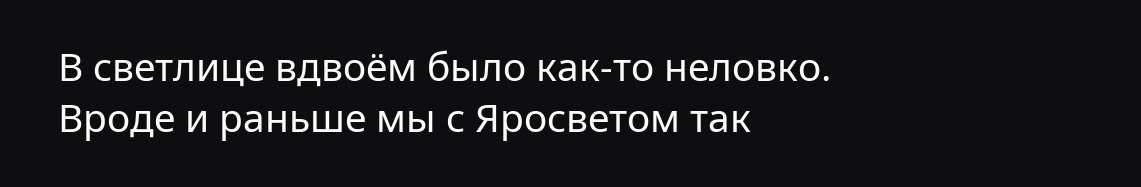В светлице вдвоём было как-то неловко. Вроде и раньше мы с Яросветом так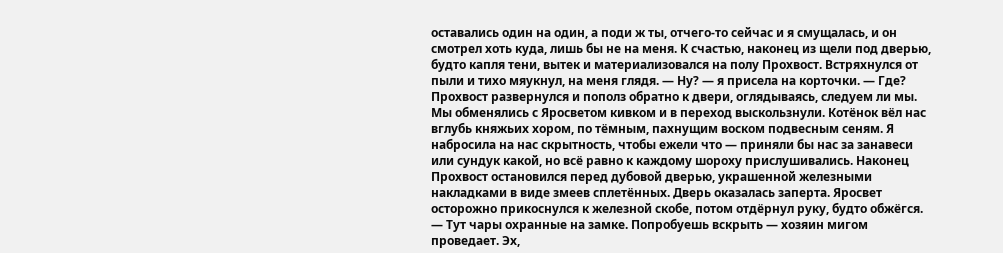оставались один на один, а поди ж ты, отчего-то сейчас и я смущалась, и он смотрел хоть куда, лишь бы не на меня. К счастью, наконец из щели под дверью, будто капля тени, вытек и материализовался на полу Прохвост. Встряхнулся от пыли и тихо мяукнул, на меня глядя. — Ну? — я присела на корточки. — Где? Прохвост развернулся и пополз обратно к двери, оглядываясь, следуем ли мы. Мы обменялись с Яросветом кивком и в переход выскользнули. Котёнок вёл нас вглубь княжьих хором, по тёмным, пахнущим воском подвесным сеням. Я набросила на нас скрытность, чтобы ежели что — приняли бы нас за занавеси или сундук какой, но всё равно к каждому шороху прислушивались. Наконец Прохвост остановился перед дубовой дверью, украшенной железными накладками в виде змеев сплетённых. Дверь оказалась заперта. Яросвет осторожно прикоснулся к железной скобе, потом отдёрнул руку, будто обжёгся. — Тут чары охранные на замке. Попробуешь вскрыть — хозяин мигом проведает. Эх,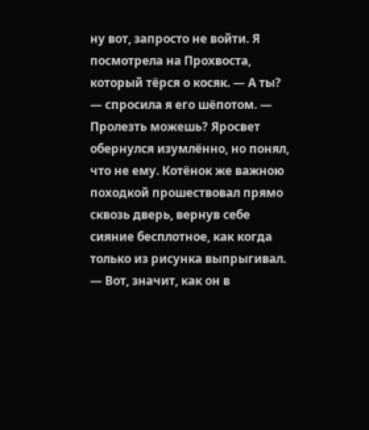ну вот, запросто не войти. Я посмотрела на Прохвоста, который тёрся о косяк. — А ты? — спросила я его шёпотом. — Пролезть можешь? Яросвет обернулся изумлённо, но понял, что не ему. Котёнок же важною походкой прошествовал прямо сквозь дверь, вернув себе сияние бесплотное, как когда только из рисунка выпрыгивал. — Вот, значит, как он в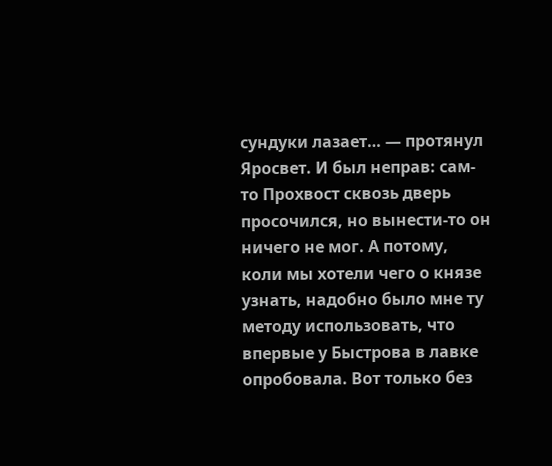сундуки лазает… — протянул Яросвет. И был неправ: сам-то Прохвост сквозь дверь просочился, но вынести-то он ничего не мог. А потому, коли мы хотели чего о князе узнать, надобно было мне ту методу использовать, что впервые у Быстрова в лавке опробовала. Вот только без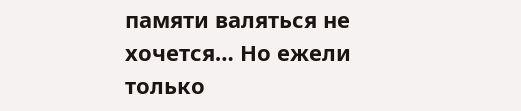памяти валяться не хочется… Но ежели только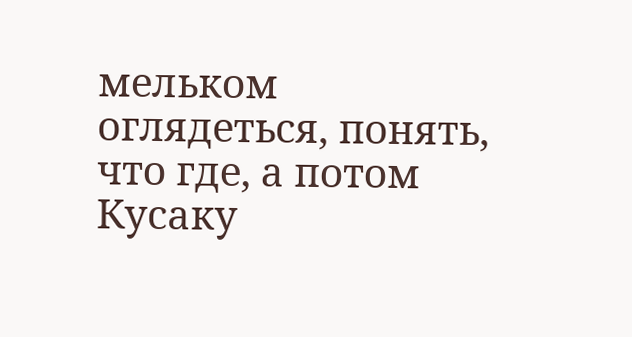мельком оглядеться, понять, что где, а потом Кусаку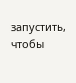запустить, чтобы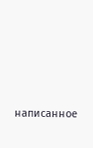написанное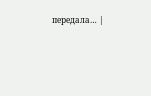передала… |